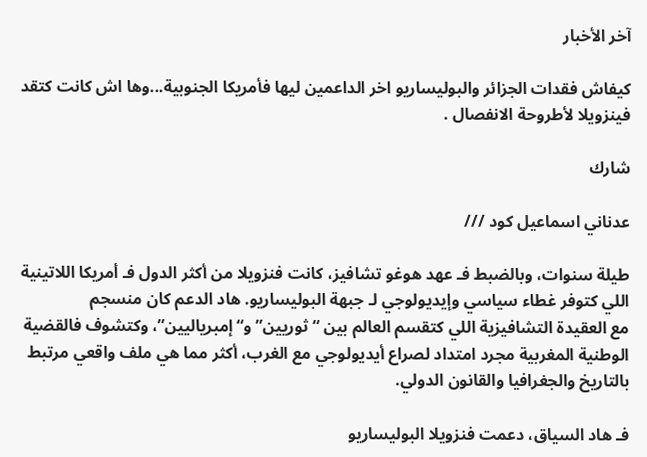آخر الأخبار

كيفاش فقدات الجزائر والبوليساريو اخر الداعمين ليها فأمريكا الجنوبية...وها اش كانت كتقد فينزويلا لأطروحة الانفصال .

شارك

عدناني اسماعيل كود ///

طيلة سنوات، وبالضبط فـ عهد هوغو تشافيز، كانت فنزويلا من أكثر الدول فـ أمريكا اللاتينية اللي كتوفر غطاء سياسي وإيديولوجي لـ جبهة البوليساريو. هاد الدعم كان منسجم
مع العقيدة التشافيزية اللي كتقسم العالم بين “ثوريين” و“إمبرياليين”، وكتشوف فالقضية الوطنية المغربية مجرد امتداد لصراع أيديولوجي مع الغرب، أكثر مما هي ملف واقعي مرتبط بالتاريخ والجغرافيا والقانون الدولي.

فـ هاد السياق، دعمت فنزويلا البوليساريو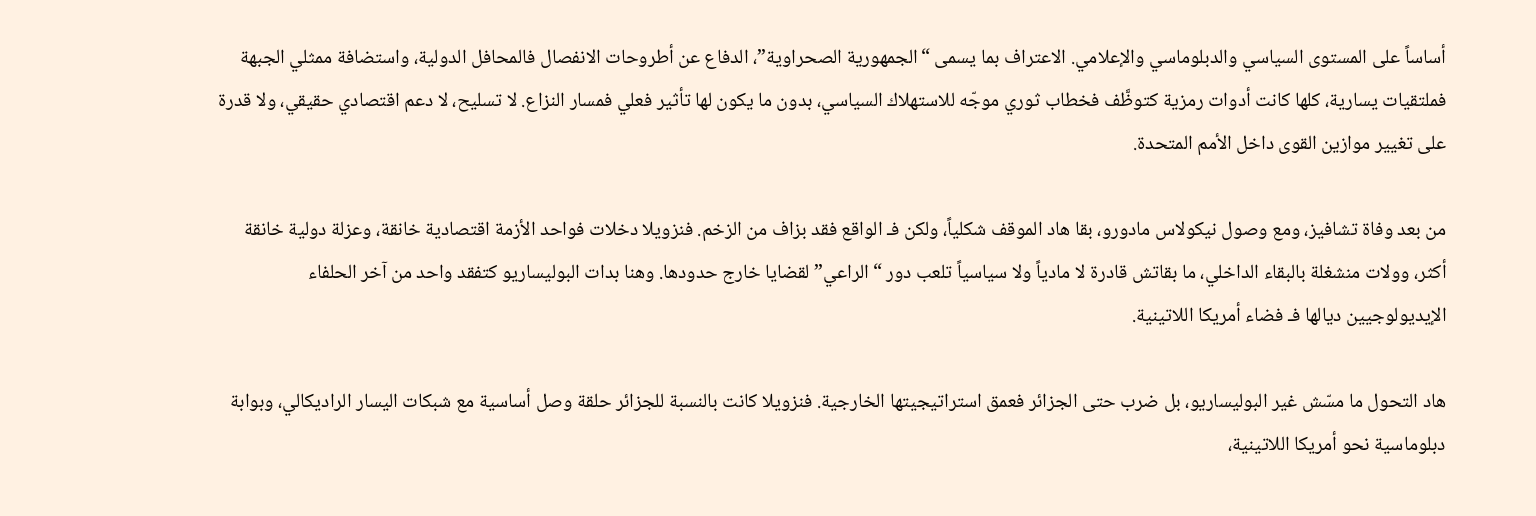أساساً على المستوى السياسي والدبلوماسي والإعلامي. الاعتراف بما يسمى “الجمهورية الصحراوية”، الدفاع عن أطروحات الانفصال فالمحافل الدولية، واستضافة ممثلي الجبهة فملتقيات يسارية، كلها كانت أدوات رمزية كتوظَّف فخطاب ثوري موجّه للاستهلاك السياسي، بدون ما يكون لها تأثير فعلي فمسار النزاع. لا تسليح، لا دعم اقتصادي حقيقي، ولا قدرة على تغيير موازين القوى داخل الأمم المتحدة.

من بعد وفاة تشافيز، ومع وصول نيكولاس مادورو، بقا هاد الموقف شكلياً، ولكن فـ الواقع فقد بزاف من الزخم. فنزويلا دخلات فواحد الأزمة اقتصادية خانقة، وعزلة دولية خانقة أكثر، وولات منشغلة بالبقاء الداخلي، ما بقاتش قادرة لا مادياً ولا سياسياً تلعب دور “الراعي” لقضايا خارج حدودها. وهنا بدات البوليساريو كتفقد واحد من آخر الحلفاء الإيديولوجيين ديالها فـ فضاء أمريكا اللاتينية.

هاد التحول ما مسّش غير البوليساريو، بل ضرب حتى الجزائر فعمق استراتيجيتها الخارجية. فنزويلا كانت بالنسبة للجزائر حلقة وصل أساسية مع شبكات اليسار الراديكالي، وبوابة دبلوماسية نحو أمريكا اللاتينية،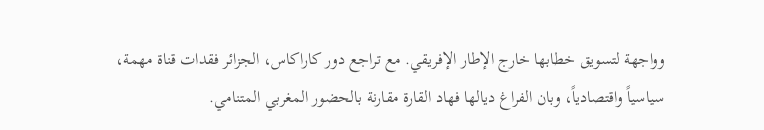وواجهة لتسويق خطابها خارج الإطار الإفريقي. مع تراجع دور كاراكاس، الجزائر فقدات قناة مهمة، سياسياً واقتصادياً، وبان الفراغ ديالها فهاد القارة مقارنة بالحضور المغربي المتنامي.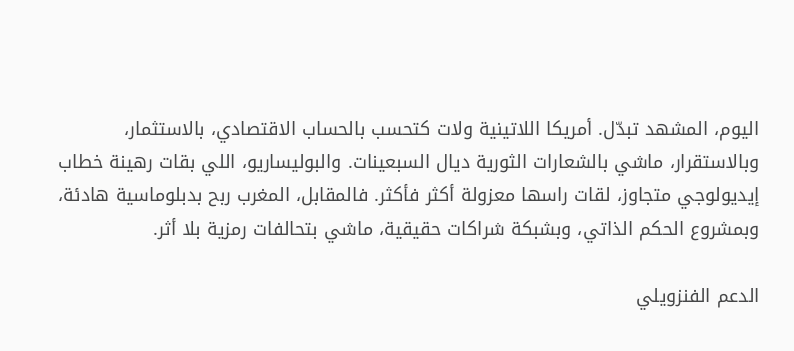اليوم، المشهد تبدّل. أمريكا اللاتينية ولات كتحسب بالحساب الاقتصادي، بالاستثمار، وبالاستقرار، ماشي بالشعارات الثورية ديال السبعينات. والبوليساريو، اللي بقات رهينة خطاب إيديولوجي متجاوز، لقات راسها معزولة أكثر فأكثر. فالمقابل، المغرب ربح بدبلوماسية هادئة، وبمشروع الحكم الذاتي، وبشبكة شراكات حقيقية، ماشي بتحالفات رمزية بلا أثر.

الدعم الفنزويلي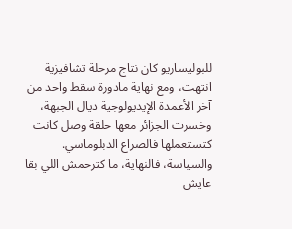للبوليساريو كان نتاج مرحلة تشافيزية انتهت، ومع نهاية مادورة سقط واحد من آخر الأعمدة الإيديولوجية ديال الجبهة، وخسرت الجزائر معها حلقة وصل كانت كتستعملها فالصراع الدبلوماسي. والسياسة، فالنهاية، ما كترحمش اللي بقا عايش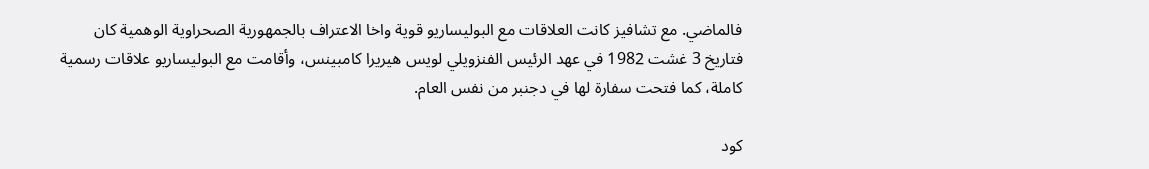فالماضي. مع تشافيز كانت العلاقات مع البوليساريو قوية واخا الاعتراف بالجمهورية الصحراوية الوهمية كان فتاريخ 3 غشت 1982 في عهد الرئيس الفنزويلي لويس هيريرا كامبينس، وأقامت مع البوليساريو علاقات رسمية كاملة، كما فتحت سفارة لها في دجنبر من نفس العام.

كود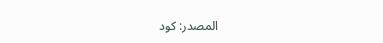المصدر: كود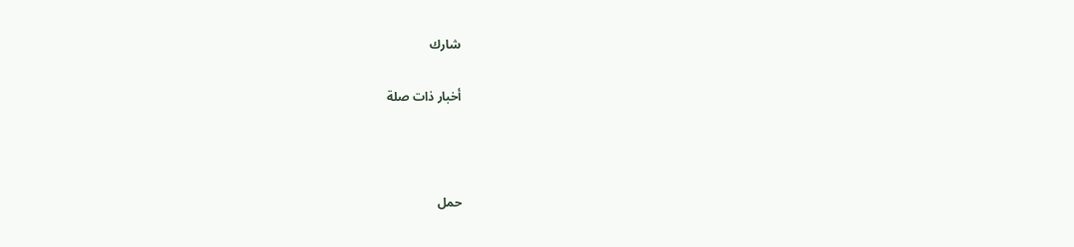شارك

أخبار ذات صلة



حمل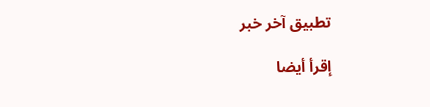تطبيق آخر خبر

إقرأ أيضا